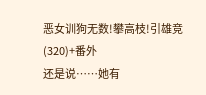恶女训狗无数!攀高枝!引雄竞(320)+番外
还是说……她有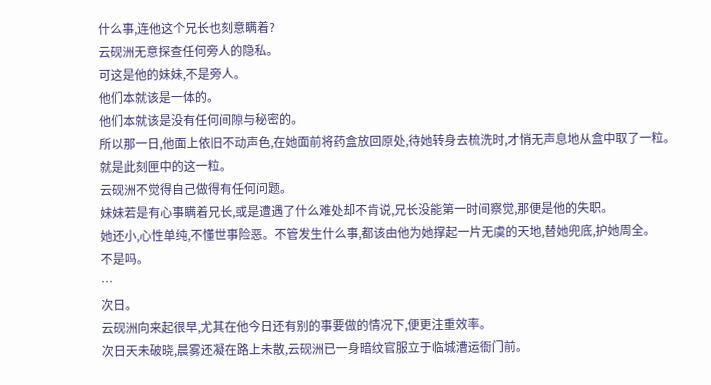什么事,连他这个兄长也刻意瞒着?
云砚洲无意探查任何旁人的隐私。
可这是他的妹妹,不是旁人。
他们本就该是一体的。
他们本就该是没有任何间隙与秘密的。
所以那一日,他面上依旧不动声色,在她面前将药盒放回原处,待她转身去梳洗时,才悄无声息地从盒中取了一粒。
就是此刻匣中的这一粒。
云砚洲不觉得自己做得有任何问题。
妹妹若是有心事瞒着兄长,或是遭遇了什么难处却不肯说,兄长没能第一时间察觉,那便是他的失职。
她还小,心性单纯,不懂世事险恶。不管发生什么事,都该由他为她撑起一片无虞的天地,替她兜底,护她周全。
不是吗。
…
次日。
云砚洲向来起很早,尤其在他今日还有别的事要做的情况下,便更注重效率。
次日天未破晓,晨雾还凝在路上未散,云砚洲已一身暗纹官服立于临城漕运衙门前。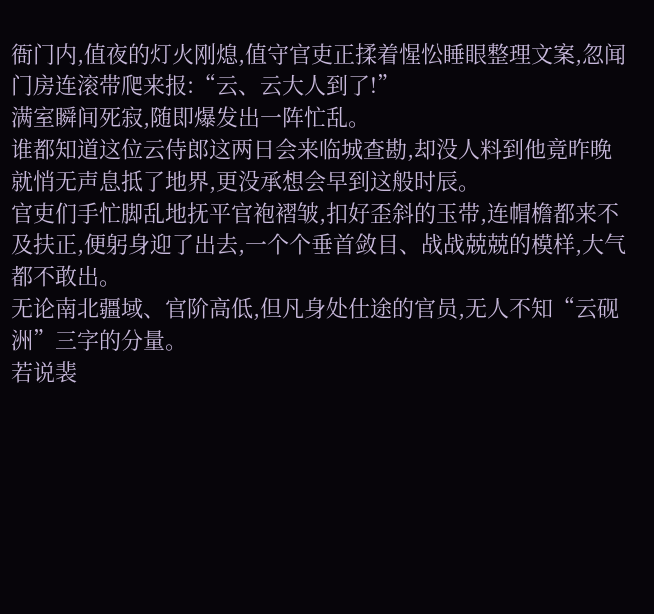衙门内,值夜的灯火刚熄,值守官吏正揉着惺忪睡眼整理文案,忽闻门房连滚带爬来报:“云、云大人到了!”
满室瞬间死寂,随即爆发出一阵忙乱。
谁都知道这位云侍郎这两日会来临城查勘,却没人料到他竟昨晚就悄无声息抵了地界,更没承想会早到这般时辰。
官吏们手忙脚乱地抚平官袍褶皱,扣好歪斜的玉带,连帽檐都来不及扶正,便躬身迎了出去,一个个垂首敛目、战战兢兢的模样,大气都不敢出。
无论南北疆域、官阶高低,但凡身处仕途的官员,无人不知“云砚洲”三字的分量。
若说裴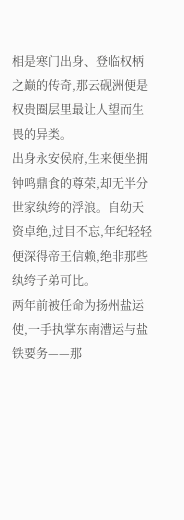相是寒门出身、登临权柄之巅的传奇,那云砚洲便是权贵圈层里最让人望而生畏的异类。
出身永安侯府,生来便坐拥钟鸣鼎食的尊荣,却无半分世家纨绔的浮浪。自幼天资卓绝,过目不忘,年纪轻轻便深得帝王信赖,绝非那些纨绔子弟可比。
两年前被任命为扬州盐运使,一手执掌东南漕运与盐铁要务——那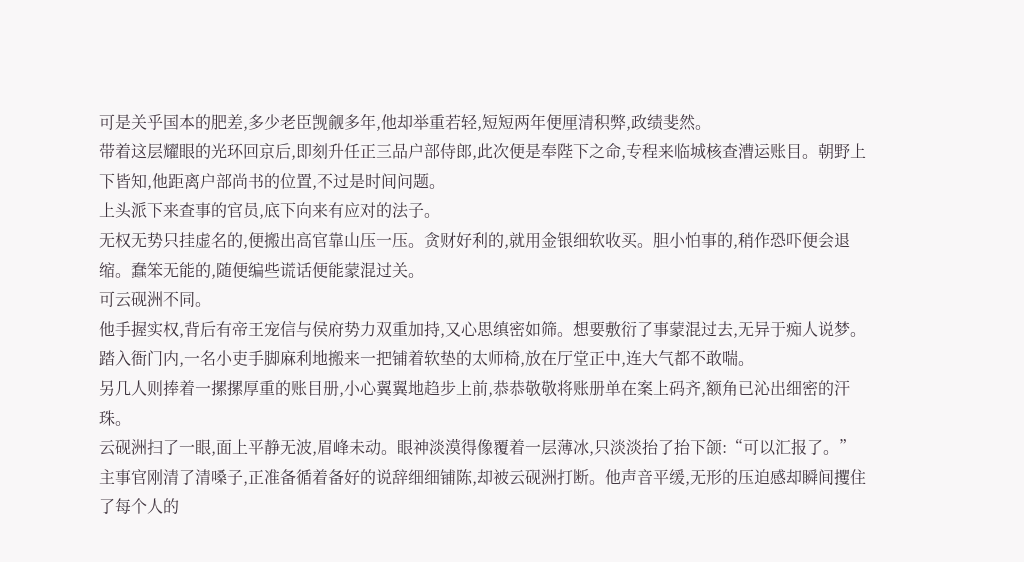可是关乎国本的肥差,多少老臣觊觎多年,他却举重若轻,短短两年便厘清积弊,政绩斐然。
带着这层耀眼的光环回京后,即刻升任正三品户部侍郎,此次便是奉陛下之命,专程来临城核查漕运账目。朝野上下皆知,他距离户部尚书的位置,不过是时间问题。
上头派下来查事的官员,底下向来有应对的法子。
无权无势只挂虚名的,便搬出高官靠山压一压。贪财好利的,就用金银细软收买。胆小怕事的,稍作恐吓便会退缩。蠢笨无能的,随便编些谎话便能蒙混过关。
可云砚洲不同。
他手握实权,背后有帝王宠信与侯府势力双重加持,又心思缜密如筛。想要敷衍了事蒙混过去,无异于痴人说梦。
踏入衙门内,一名小吏手脚麻利地搬来一把铺着软垫的太师椅,放在厅堂正中,连大气都不敢喘。
另几人则捧着一摞摞厚重的账目册,小心翼翼地趋步上前,恭恭敬敬将账册单在案上码齐,额角已沁出细密的汗珠。
云砚洲扫了一眼,面上平静无波,眉峰未动。眼神淡漠得像覆着一层薄冰,只淡淡抬了抬下颌:“可以汇报了。”
主事官刚清了清嗓子,正准备循着备好的说辞细细铺陈,却被云砚洲打断。他声音平缓,无形的压迫感却瞬间攫住了每个人的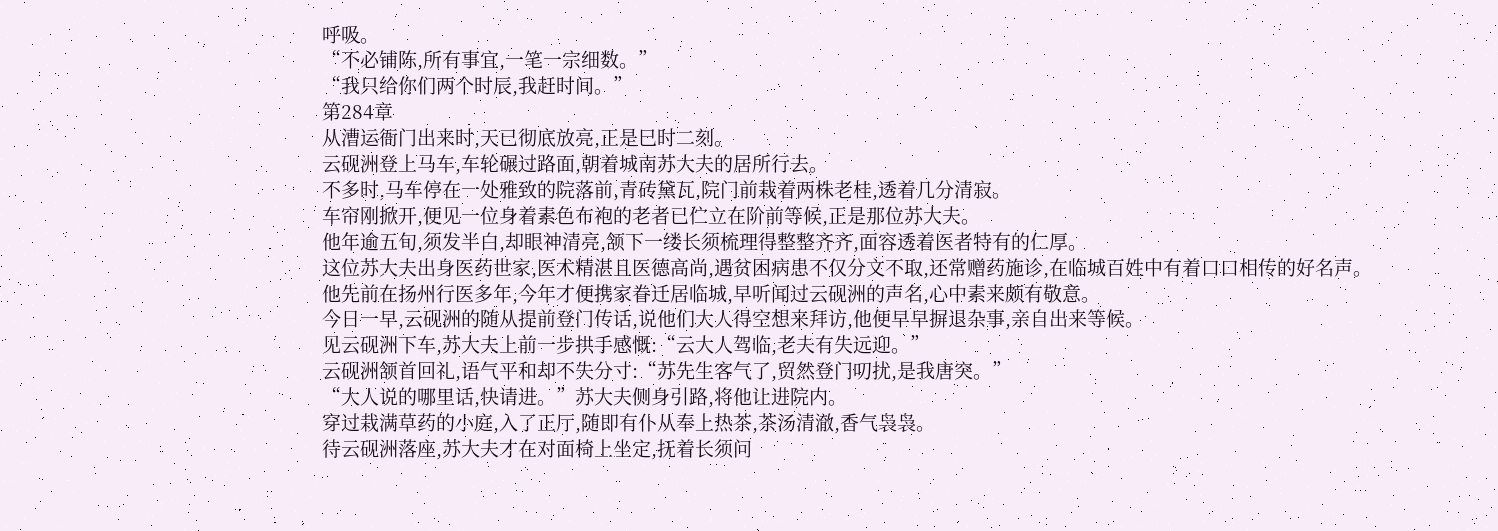呼吸。
“不必铺陈,所有事宜,一笔一宗细数。”
“我只给你们两个时辰,我赶时间。”
第284章
从漕运衙门出来时,天已彻底放亮,正是巳时二刻。
云砚洲登上马车,车轮碾过路面,朝着城南苏大夫的居所行去。
不多时,马车停在一处雅致的院落前,青砖黛瓦,院门前栽着两株老桂,透着几分清寂。
车帘刚掀开,便见一位身着素色布袍的老者已伫立在阶前等候,正是那位苏大夫。
他年逾五旬,须发半白,却眼神清亮,颔下一缕长须梳理得整整齐齐,面容透着医者特有的仁厚。
这位苏大夫出身医药世家,医术精湛且医德高尚,遇贫困病患不仅分文不取,还常赠药施诊,在临城百姓中有着口口相传的好名声。
他先前在扬州行医多年,今年才便携家眷迁居临城,早听闻过云砚洲的声名,心中素来颇有敬意。
今日一早,云砚洲的随从提前登门传话,说他们大人得空想来拜访,他便早早摒退杂事,亲自出来等候。
见云砚洲下车,苏大夫上前一步拱手感慨:“云大人驾临,老夫有失远迎。”
云砚洲颔首回礼,语气平和却不失分寸:“苏先生客气了,贸然登门叨扰,是我唐突。”
“大人说的哪里话,快请进。”苏大夫侧身引路,将他让进院内。
穿过栽满草药的小庭,入了正厅,随即有仆从奉上热茶,茶汤清澈,香气袅袅。
待云砚洲落座,苏大夫才在对面椅上坐定,抚着长须问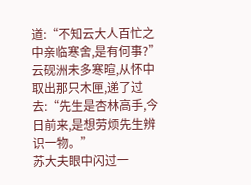道:“不知云大人百忙之中亲临寒舍,是有何事?”
云砚洲未多寒暄,从怀中取出那只木匣,递了过去:“先生是杏林高手,今日前来,是想劳烦先生辨识一物。”
苏大夫眼中闪过一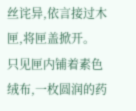丝诧异,依言接过木匣,将匣盖掀开。
只见匣内铺着素色绒布,一枚圆润的药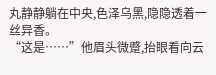丸静静躺在中央,色泽乌黑,隐隐透着一丝异香。
“这是……”他眉头微蹙,抬眼看向云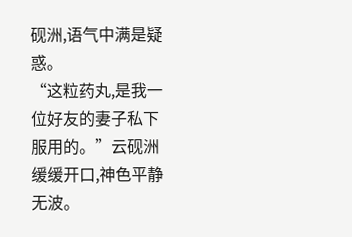砚洲,语气中满是疑惑。
“这粒药丸,是我一位好友的妻子私下服用的。”云砚洲缓缓开口,神色平静无波。